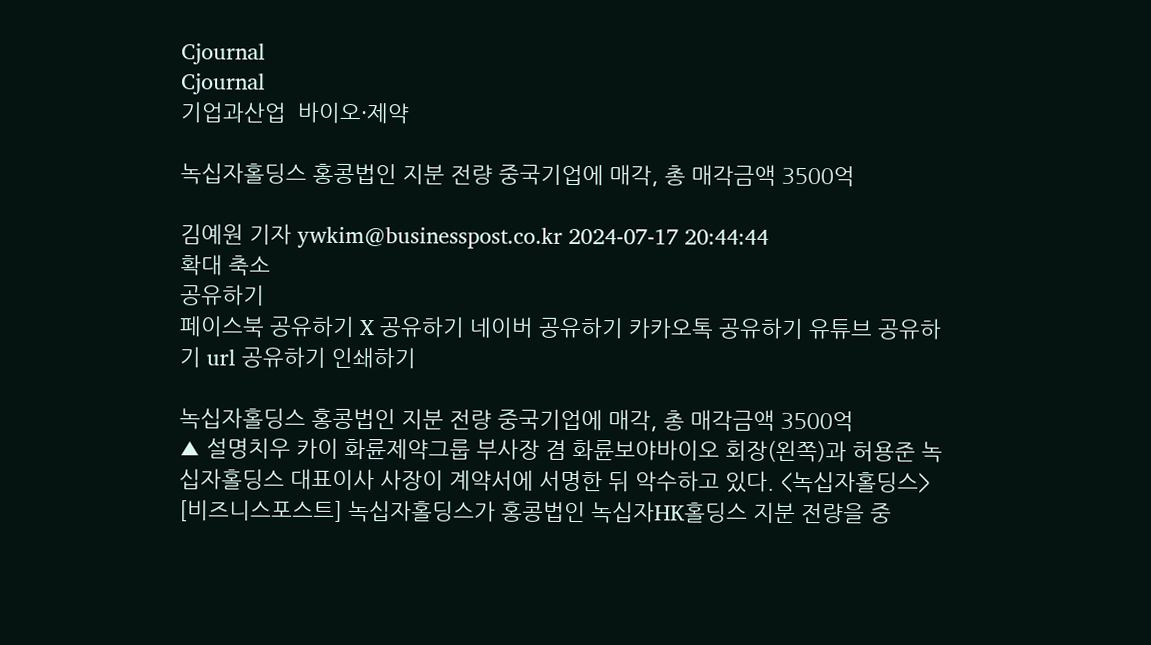Cjournal
Cjournal
기업과산업  바이오·제약

녹십자홀딩스 홍콩법인 지분 전량 중국기업에 매각, 총 매각금액 3500억

김예원 기자 ywkim@businesspost.co.kr 2024-07-17 20:44:44
확대 축소
공유하기
페이스북 공유하기 X 공유하기 네이버 공유하기 카카오톡 공유하기 유튜브 공유하기 url 공유하기 인쇄하기

녹십자홀딩스 홍콩법인 지분 전량 중국기업에 매각, 총 매각금액 3500억
▲ 설명치우 카이 화륜제약그룹 부사장 겸 화륜보야바이오 회장(왼쪽)과 허용준 녹십자홀딩스 대표이사 사장이 계약서에 서명한 뒤 악수하고 있다. <녹십자홀딩스>
[비즈니스포스트] 녹십자홀딩스가 홍콩법인 녹십자HK홀딩스 지분 전량을 중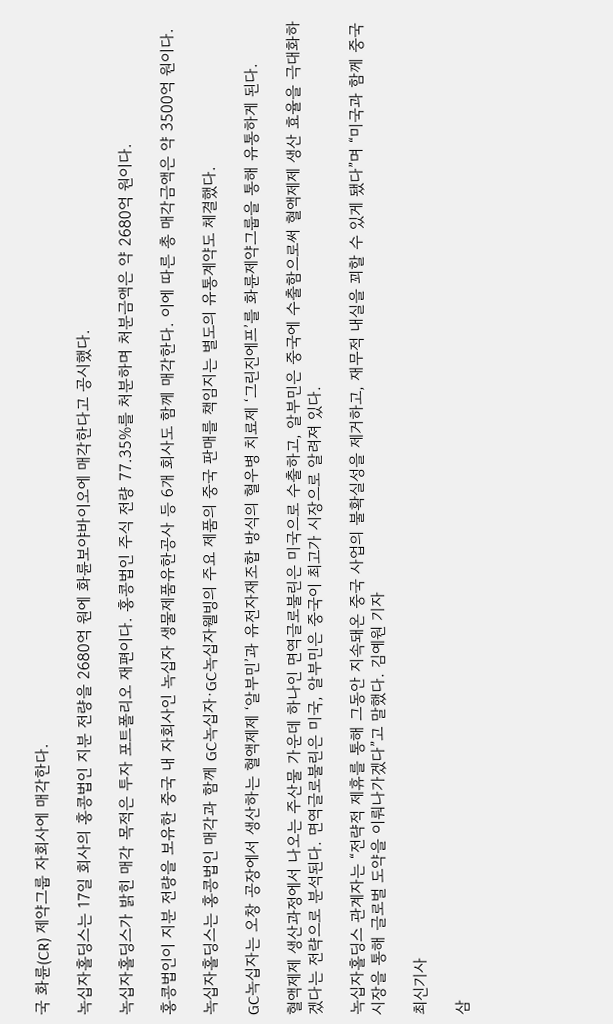국 화륜(CR) 제약그룹 자회사에 매각한다.

녹십자홀딩스는 17일 회사의 홍콩법인 지분 전량을 2680억 원에 화륜보야바이오에 매각한다고 공시했다.

녹십자홀딩스가 밝힌 매각 목적은 투자 포트폴리오 재편이다. 홍콩법인 주식 전량 77.35%를 처분하며 처분금액은 약 2680억 원이다.

홍콩법인이 지분 전량을 보유한 중국 내 자회사인 녹십자 생물제품유한공사 등 6개 회사도 함께 매각한다. 이에 따른 총 매각금액은 약 3500억 원이다.

녹십자홀딩스는 홍콩법인 매각과 함께 GC녹십자·GC녹십자웰빙의 주요 제품의 중국 판매를 책임지는 별도의 유통계약도 체결했다.

GC녹십자는 오창 공장에서 생산하는 혈액제제 ‘알부민’과 유전자재조합 방식의 혈우병 치료제 ‘그린진에프’를 화륜제약그룹을 통해 유통하게 된다.

혈액제제 생산과정에서 나오는 주산물 가운데 하나인 면역글로불린은 미국으로 수출하고, 알부민은 중국에 수출함으로써 혈액제제 생산 효율을 극대화하겠다는 전략으로 분석된다. 면역글로불린은 미국, 알부민은 중국이 최고가 시장으로 알려져 있다.

녹십자홀딩스 관계자는 “전략적 제휴를 통해 그동안 지속돼온 중국 사업의 불확실성을 제거하고, 재무적 내실을 꾀할 수 있게 됐다”며 “미국과 함께 중국 시장을 통해 글로벌 도약을 이뤄나가겠다”고 말했다. 김예원 기자

최신기사

삼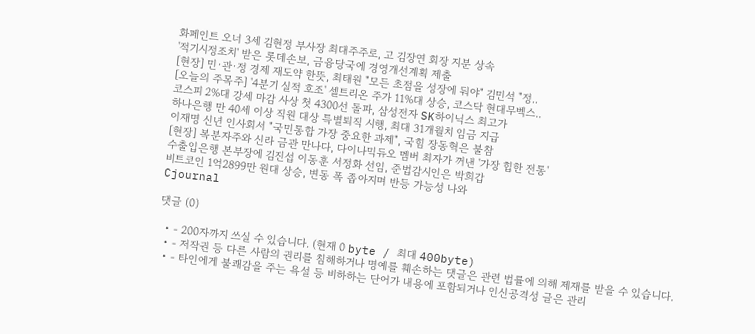화페인트 오너 3세 김현정 부사장 최대주주로, 고 김장연 회장 지분 상속
'적기시정조치' 받은 롯데손보, 금융당국에 경영개선계획 제출
[현장] 민·관·정 경제 재도약 한뜻, 최태원 "모든 초점을 성장에 둬야" 김민석 "정..
[오늘의 주목주] '4분기 실적 호조' 셀트리온 주가 11%대 상승, 코스닥 현대무벡스..
코스피 2%대 강세 마감 사상 첫 4300선 돌파, 삼성전자 SK하이닉스 최고가
하나은행 만 40세 이상 직원 대상 특별퇴직 시행, 최대 31개월치 임금 지급
이재명 신년 인사회서 "국민통합 가장 중요한 과제", 국힘 장동혁은 불참
[현장] 복분자주와 신라 금관 만나다, 다이나믹듀오 멤버 최자가 꺼낸 '가장 힙한 전통'
수출입은행 본부장에 김진섭 이동훈 서정화 선임, 준법감시인은 박희갑
비트코인 1억2899만 원대 상승, 변동 폭 좁아지며 반등 가능성 나와
Cjournal

댓글 (0)

  • - 200자까지 쓰실 수 있습니다. (현재 0 byte / 최대 400byte)
  • - 저작권 등 다른 사람의 권리를 침해하거나 명예를 훼손하는 댓글은 관련 법률에 의해 제재를 받을 수 있습니다.
  • - 타인에게 불쾌감을 주는 욕설 등 비하하는 단어가 내용에 포함되거나 인신공격성 글은 관리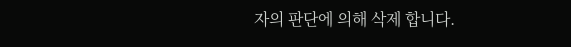자의 판단에 의해 삭제 합니다.